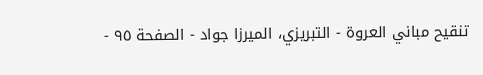تنقيح مباني العروة - التبريزي، الميرزا جواد - الصفحة ٩٥ -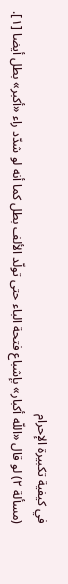في كيفية تكبيرة الإحرام
(مسألة ٢) لو قال «اللّه أكبار» بإشباع فتحة الباء حتى تولّد الألف بطل كما أنه لو شدّد راء «أكبر» بطل أيضا [١].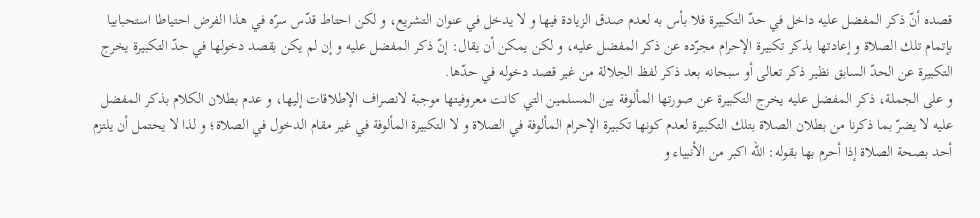قصده أنّ ذكر المفضل عليه داخل في حدّ التكبيرة فلا بأس به لعدم صدق الزيادة فيها و لا يدخل في عنوان التشريع، و لكن احتاط قدّس سرّه في هذا الفرض احتياطا استحبابيا بإتمام تلك الصلاة و إعادتها بذكر تكبيرة الإحرام مجرّده عن ذكر المفضل عليه، و لكن يمكن أن يقال: إنّ ذكر المفضل عليه و إن لم يكن بقصد دخولها في حدّ التكبيرة يخرج التكبيرة عن الحدّ السابق نظير ذكر تعالى أو سبحانه بعد ذكر لفظ الجلالة من غير قصد دخوله في حدّها.
و على الجملة، ذكر المفضل عليه يخرج التكبيرة عن صورتها المألوفة بين المسلمين التي كانت معروفيتها موجبة لانصراف الإطلاقات إليها، و عدم بطلان الكلام بذكر المفضل عليه لا يضرّ بما ذكرنا من بطلان الصلاة بتلك التكبيرة لعدم كونها تكبيرة الإحرام المألوفة في الصلاة و لا التكبيرة المألوفة في غير مقام الدخول في الصلاة؛ و لذا لا يحتمل أن يلتزم أحد بصحة الصلاة إذا أحرم بها بقوله: اللّه اكبر من الأنبياء و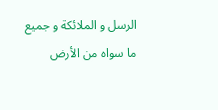الرسل و الملائكة و جميع ما سواه من الأرض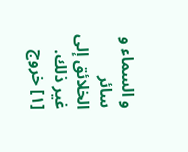و السماء و سائر الخلائق إلى غير ذلك.
[١] خروج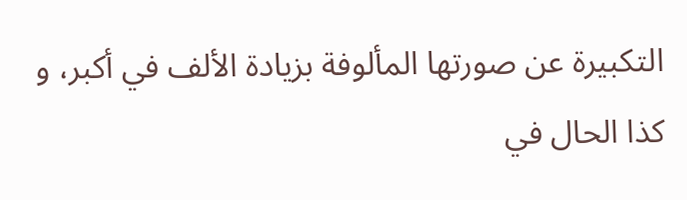التكبيرة عن صورتها المألوفة بزيادة الألف في أكبر، و كذا الحال في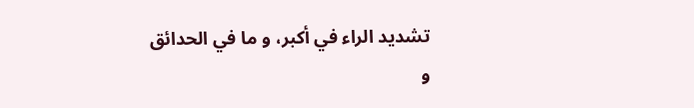تشديد الراء في أكبر، و ما في الحدائق و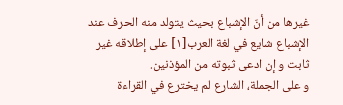غيرها من أنّ الإشباع بحيث يتولد منه الحرف عند الإشباع شايع في لغة العرب[١] على إطلاقه غير ثابت و إن ادعى ثبوته من المؤذنين.
و على الجملة، الشارع لم يخترع في القراءة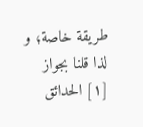طريقة خاصة؛ و لذا قلنا بجواز
[١] الحدائق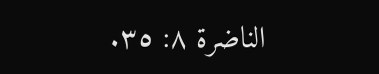الناضرة ٨: ٣٥.